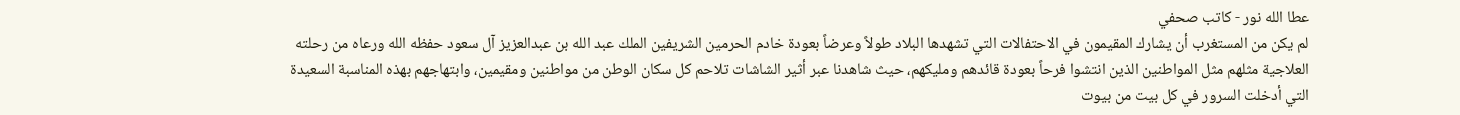عطا الله نور - كاتب صحفي
لم يكن من المستغرب أن يشارك المقيمون في الاحتفالات التي تشهدها البلاد طولاً وعرضاً بعودة خادم الحرمين الشريفين الملك عبد الله بن عبدالعزيز آل سعود حفظه الله ورعاه من رحلته العلاجية مثلهم مثل المواطنين الذين انتشوا فرحاً بعودة قائدهم ومليكهم، حيث شاهدنا عبر أثير الشاشات تلاحم كل سكان الوطن من مواطنين ومقيمين، وابتهاجهم بهذه المناسبة السعيدة التي أدخلت السرور في كل بيت من بيوت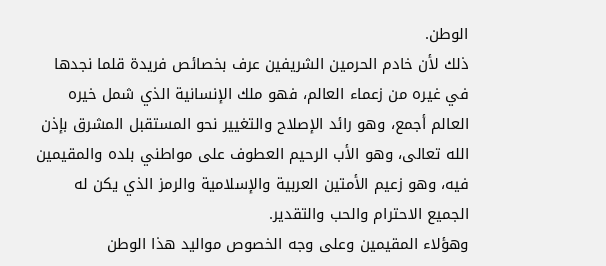الوطن.
ذلك لأن خادم الحرمين الشريفين عرف بخصائص فريدة قلما نجدها في غيره من زعماء العالم، فهو ملك الإنسانية الذي شمل خيره العالم أجمع، وهو رائد الإصلاح والتغيير نحو المستقبل المشرق بإذن الله تعالى، وهو الأب الرحيم العطوف على مواطني بلده والمقيمين فيه، وهو زعيم الأمتين العربية والإسلامية والرمز الذي يكن له الجميع الاحترام والحب والتقدير.
وهؤلاء المقيمين وعلى وجه الخصوص مواليد هذا الوطن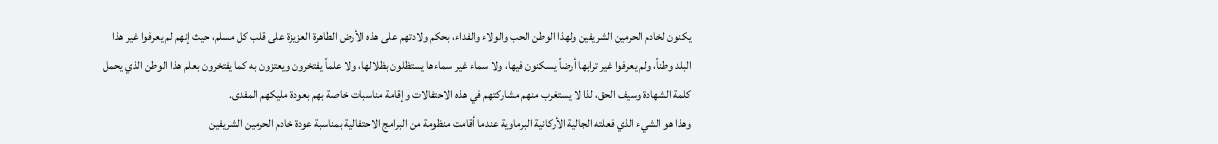يكنون لخادم الحرمين الشريفين ولهذا الوطن الحب والولاء والفداء، بحكم ولادتهم على هذه الأرض الطاهرة العزيزة على قلب كل مسلم، حيث إنهم لم يعرفوا غير هذا البلد وطناً، ولم يعرفوا غير ترابها أرضاً يسكنون فيها، ولا سماء غير سماءها يستظلون بظلالها، ولا علماً يفتخرون ويعتزون به كما يفتخرون بعلم هذا الوطن الذي يحمل كلمة الشهادة وسيف الحق، لذا لا يستغرب منهم مشاركتهم في هذه الاحتفالات وإقامة مناسبات خاصة بهم بعودة مليكهم المفدى.
وهذا هو الشيء الذي فعلته الجالية الأركانية البرماوية عندما أقامت منظومة من البرامج الاحتفالية بمناسبة عودة خادم الحرمين الشريفين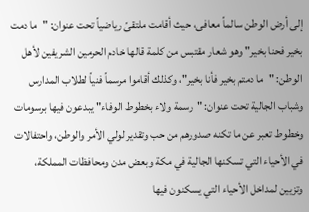إلى أرض الوطن سالماً معافى، حيث أقامت ملتقىً رياضياً تحت عنوان: "ما دمت بخير فحنا بخير" وهو شعار مقتبس من كلمة قالها خادم الحرمين الشريفين لأهل الوطن: "ما دمتم بخير فأنا بخير"، وكذلك أقاموا مرسماً فنياً لطلاب المدارس وشباب الجالية تحت عنوان: "رسمة ولاء بخطوط الوفاء" يبدعون فيها برسومات وخطوط تعبر عن ما تكنه صدورهم من حب وتقدير لولي الأمر والوطن، واحتفالات في الأحياء التي تسكنها الجالية في مكة وبعض مدن ومحافظات المملكة، وتزيين لمداخل الأحياء التي يسكنون فيها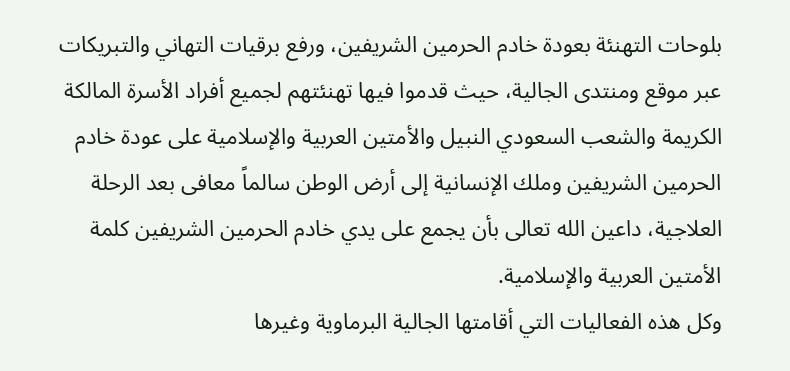بلوحات التهنئة بعودة خادم الحرمين الشريفين، ورفع برقيات التهاني والتبريكات عبر موقع ومنتدى الجالية، حيث قدموا فيها تهنئتهم لجميع أفراد الأسرة المالكة الكريمة والشعب السعودي النبيل والأمتين العربية والإسلامية على عودة خادم الحرمين الشريفين وملك الإنسانية إلى أرض الوطن سالماً معافى بعد الرحلة العلاجية، داعين الله تعالى بأن يجمع على يدي خادم الحرمين الشريفين كلمة الأمتين العربية والإسلامية.
وكل هذه الفعاليات التي أقامتها الجالية البرماوية وغيرها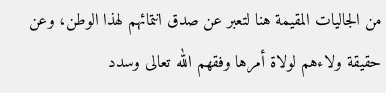من الجاليات المقيمة هنا لتعبر عن صدق انتمائهم لهذا الوطن، وعن حقيقة ولاءهم لولاة أمرها وفقهم الله تعالى وسدد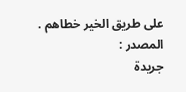على طريق الخير خطاهم .
المصدر :
جريدة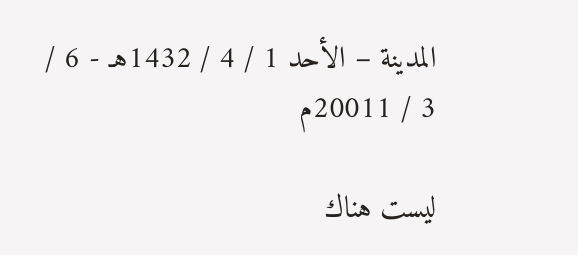المدينة – الأحد 1 / 4 / 1432هـ - 6 / 3 / 20011م

ليست هناك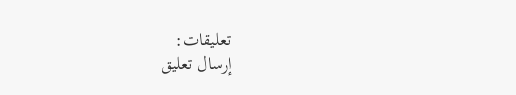تعليقات:
إرسال تعليق